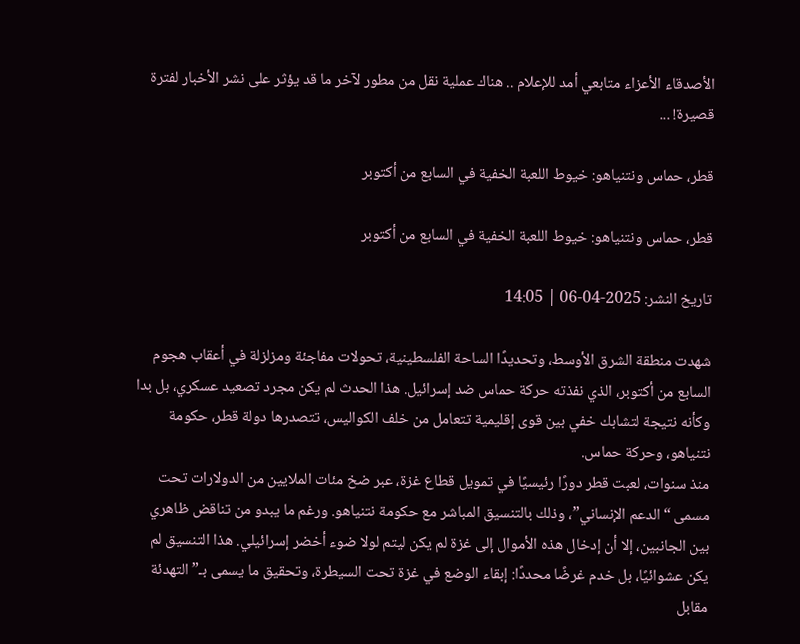الأصدقاء الأعزاء متابعي أمد للإعلام .. هناك عملية نقل من مطور لآخر ما قد يؤثر على نشر الأخبار لفترة قصيرة! ...

قطر، حماس ونتنياهو: خيوط اللعبة الخفية في السابع من أكتوبر

قطر، حماس ونتنياهو: خيوط اللعبة الخفية في السابع من أكتوبر

تاريخ النشر: 2025-04-06 | 14:05

شهدت منطقة الشرق الأوسط، وتحديدًا الساحة الفلسطينية، تحولات مفاجئة ومزلزلة في أعقاب هجوم السابع من أكتوبر، الذي نفذته حركة حماس ضد إسرائيل. هذا الحدث لم يكن مجرد تصعيد عسكري، بل بدا وكأنه نتيجة لتشابك خفي بين قوى إقليمية تتعامل من خلف الكواليس، تتصدرها دولة قطر، حكومة نتنياهو، وحركة حماس.
منذ سنوات، لعبت قطر دورًا رئيسيًا في تمويل قطاع غزة، عبر ضخ مئات الملايين من الدولارات تحت مسمى “الدعم الإنساني”، وذلك بالتنسيق المباشر مع حكومة نتنياهو. ورغم ما يبدو من تناقض ظاهري بين الجانبين، إلا أن إدخال هذه الأموال إلى غزة لم يكن ليتم لولا ضوء أخضر إسرائيلي. هذا التنسيق لم يكن عشوائيًا، بل خدم غرضًا محددًا: إبقاء الوضع في غزة تحت السيطرة، وتحقيق ما يسمى بـ”التهدئة مقابل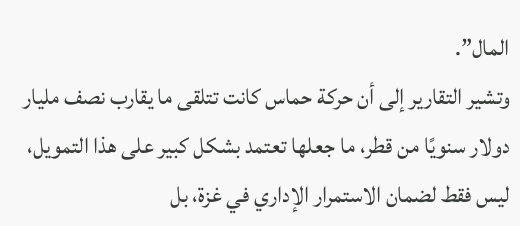المال”.
وتشير التقارير إلى أن حركة حماس كانت تتلقى ما يقارب نصف مليار دولار سنويًا من قطر، ما جعلها تعتمد بشكل كبير على هذا التمويل، ليس فقط لضمان الاستمرار الإداري في غزة، بل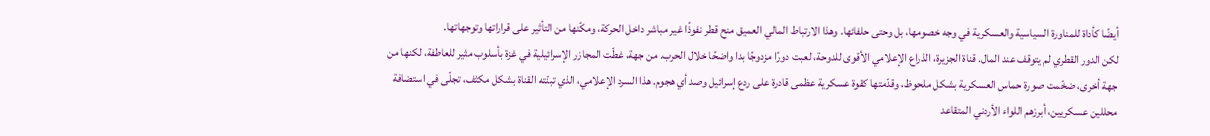أيضًا كأداة للمناورة السياسية والعسكرية في وجه خصومها، بل وحتى حلفائها. وهذا الارتباط المالي العميق منح قطر نفوذًا غير مباشر داخل الحركة، ومكّنها من التأثير على قراراتها وتوجهاتها.
لكن الدور القطري لم يتوقف عند المال. قناة الجزيرة، الذراع الإعلامي الأقوى للدوحة، لعبت دورًا مزدوجًا بدا واضحًا خلال الحرب. من جهة، غطّت المجازر الإسرائيلية في غزة بأسلوب مثير للعاطفة، لكنها من جهة أخرى، ضخّمت صورة حماس العسكرية بشكل ملحوظ، وقدّمتها كقوة عسكرية عظمى قادرة على ردع إسرائيل وصد أي هجوم. هذا السرد الإعلامي، الذي تبنّته القناة بشكل مكثف، تجلّى في استضافة محللين عسكريين، أبرزهم اللواء الأردني المتقاعد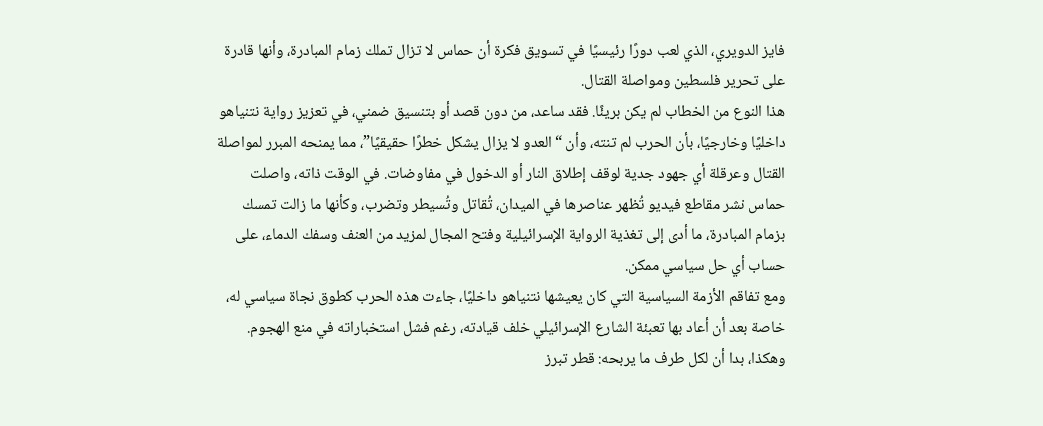فايز الدويري، الذي لعب دورًا رئيسيًا في تسويق فكرة أن حماس لا تزال تملك زمام المبادرة، وأنها قادرة على تحرير فلسطين ومواصلة القتال.
هذا النوع من الخطاب لم يكن بريئًا. فقد ساعد، من دون قصد أو بتنسيق ضمني، في تعزيز رواية نتنياهو داخليًا وخارجيًا، بأن الحرب لم تنته، وأن “العدو لا يزال يشكل خطرًا حقيقيًا”، مما يمنحه المبرر لمواصلة القتال وعرقلة أي جهود جدية لوقف إطلاق النار أو الدخول في مفاوضات. في الوقت ذاته، واصلت حماس نشر مقاطع فيديو تُظهر عناصرها في الميدان، تُقاتل وتُسيطر وتضرب، وكأنها ما زالت تمسك بزمام المبادرة، ما أدى إلى تغذية الرواية الإسرائيلية وفتح المجال لمزيد من العنف وسفك الدماء، على حساب أي حل سياسي ممكن.
ومع تفاقم الأزمة السياسية التي كان يعيشها نتنياهو داخليًا، جاءت هذه الحرب كطوق نجاة سياسي له، خاصة بعد أن أعاد بها تعبئة الشارع الإسرائيلي خلف قيادته، رغم فشل استخباراته في منع الهجوم. وهكذا، بدا أن لكل طرف ما يربحه: قطر تبرز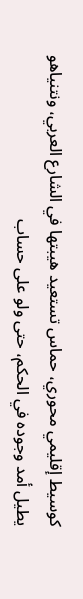كوسيط إقليمي محوري، حماس تستعيد هيبتها في الشارع العربي، ونتنياهو يطيل أمد وجوده في الحكم، حتى ولو على حساب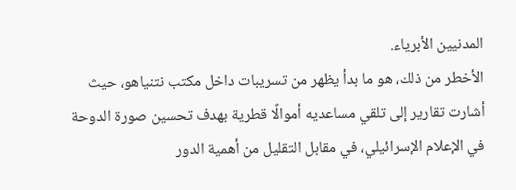المدنيين الأبرياء.
الأخطر من ذلك، هو ما بدأ يظهر من تسريبات داخل مكتب نتنياهو، حيث أشارت تقارير إلى تلقي مساعديه أموالًا قطرية بهدف تحسين صورة الدوحة في الإعلام الإسرائيلي، في مقابل التقليل من أهمية الدور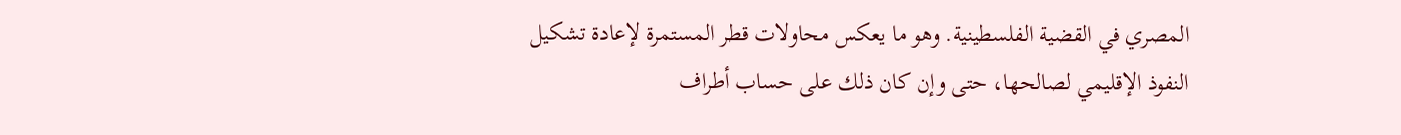المصري في القضية الفلسطينية. وهو ما يعكس محاولات قطر المستمرة لإعادة تشكيل النفوذ الإقليمي لصالحها، حتى وإن كان ذلك على حساب أطراف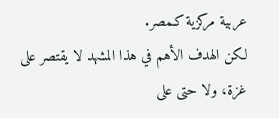عربية مركزية كـمصر.
لكن الهدف الأهم في هذا المشهد لا يقتصر على غزة، ولا حتى على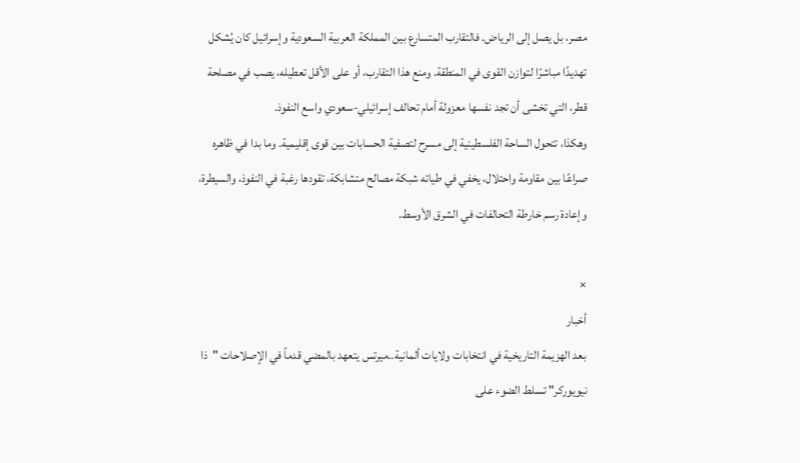مصر، بل يصل إلى الرياض. فالتقارب المتسارع بين المملكة العربية السعودية وإسرائيل كان يُشكل تهديدًا مباشرًا لتوازن القوى في المنطقة. ومنع هذا التقارب، أو على الأقل تعطيله، يصب في مصلحة قطر، التي تخشى أن تجد نفسها معزولة أمام تحالف إسرائيلي-سعودي واسع النفوذ.
وهكذا، تتحول الساحة الفلسطينية إلى مسرح لتصفية الحسابات بين قوى إقليمية. وما بدا في ظاهره صراعًا بين مقاومة واحتلال، يخفي في طياته شبكة مصالح متشابكة، تقودها رغبة في النفوذ، والسيطرة، وإعادة رسم خارطة التحالفات في الشرق الأوسط.

×
أخبار
بعد الهزيمة التاريخية في انتخابات ولايات ألمانية..ميرتس يتعهد بالمضي قدماً في الإصلاحات "ذا نيويوركر" تسلط الضوء على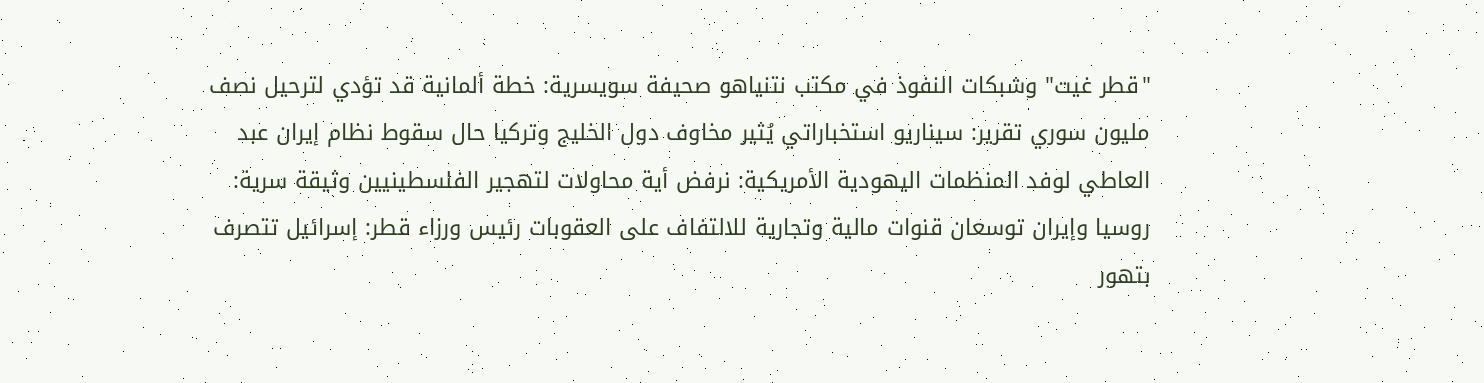"قطر غيت" وشبكات النفوذ في مكتب نتنياهو صحيفة سويسرية: خطة ألمانية قد تؤدي لترحيل نصف مليون سوري تقرير: سيناريو استخباراتي يُثير مخاوف دول الخليج وتركيا حال سقوط نظام إيران عبد العاطي لوفد المنظمات اليهودية الأمريكية: نرفض أية محاولات لتهجير الفلسطينيين وثيقة سرية: روسيا وإيران توسعان قنوات مالية وتجارية للالتفاف على العقوبات رئيس ورزاء قطر: إسرائيل تتصرف بتهور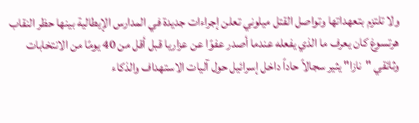ولا تلتزم بتعهداتها وتواصل القتل ميلوني تعلن إجراءات جديدة في المدارس الإيطالية بينها حظر النقاب هرتسوغ كان يعرف ما الذي يفعله عندما أصدر عفوًا عن عزاريا قبل أقل من 40 يومًا من الانتخابات  وثائقي "نازا" يثير سجالاً حاداً داخل إسرائيل حول آليات الاستهداف والذكاء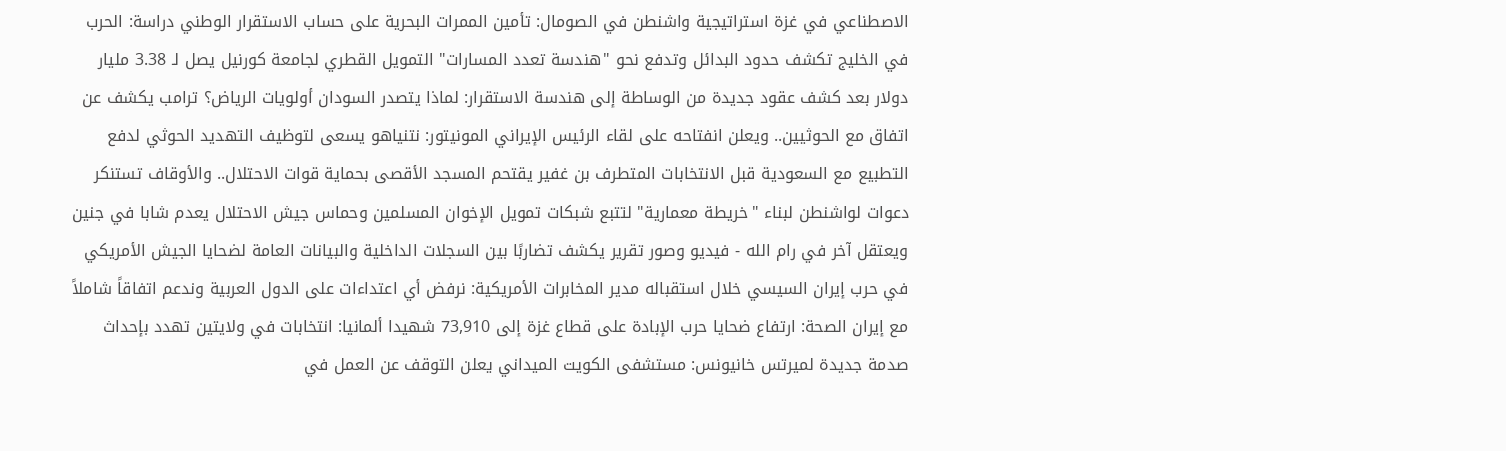الاصطناعي في غزة استراتيجية واشنطن في الصومال: تأمين الممرات البحرية على حساب الاستقرار الوطني دراسة: الحرب في الخليج تكشف حدود البدائل وتدفع نحو "هندسة تعدد المسارات" التمويل القطري لجامعة كورنيل يصل لـ 3.38 مليار دولار بعد كشف عقود جديدة من الوساطة إلى هندسة الاستقرار: لماذا يتصدر السودان أولويات الرياض؟ ترامب يكشف عن اتفاق مع الحوثيين.. ويعلن انفتاحه على لقاء الرئيس الإيراني المونيتور: نتنياهو يسعى لتوظيف التهديد الحوثي لدفع التطبيع مع السعودية قبل الانتخابات المتطرف بن غفير يقتحم المسجد الأقصى بحماية قوات الاحتلال.. والأوقاف تستنكر دعوات لواشنطن لبناء "خريطة معمارية" لتتبع شبكات تمويل الإخوان المسلمين وحماس جيش الاحتلال يعدم شابا في جنين ويعتقل آخر في رام الله - فيديو وصور تقرير يكشف تضاربًا بين السجلات الداخلية والبيانات العامة لضحايا الجيش الأمريكي في حرب إيران السيسي خلال استقباله مدير المخابرات الأمريكية: نرفض أي اعتداءات على الدول العربية وندعم اتفاقاً شاملاً مع إيران الصحة: ارتفاع ضحايا حرب الإبادة على قطاع غزة إلى 73,910 شهيدا ألمانيا: انتخابات في ولايتين تهدد بإحداث صدمة جديدة لميرتس خانيونس: مستشفى الكويت الميداني يعلن التوقف عن العمل في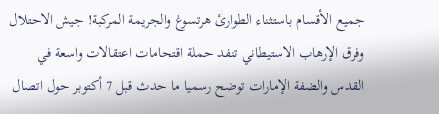جميع الأقسام باستثناء الطوارئ هرتسوغ والجريمة المركبة! جيش الاحتلال وفرق الإرهاب الاستيطاني تنفد حملة اقتحامات اعتقالات واسعة في القدس والضفة الإمارات توضح رسميا ما حدث قبل 7 أكتوبر حول اتصال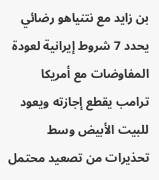بن زايد مع نتنياهو رضائي يحدد 7 شروط إيرانية لعودة المفاوضات مع أمريكا ترامب يقطع إجازته ويعود للبيت الأبيض وسط تحذيرات من تصعيد محتمل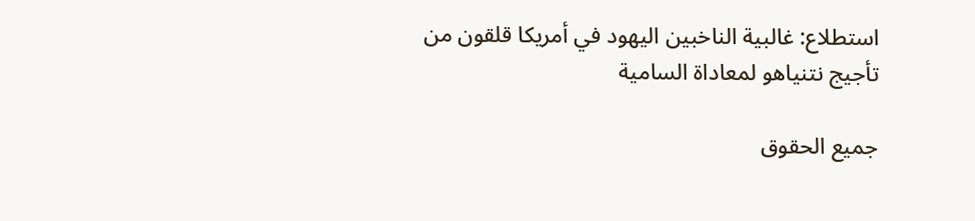استطلاع: غالبية الناخبين اليهود في أمريكا قلقون من تأجيج نتنياهو لمعاداة السامية

جميع الحقوق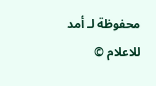محفوظة لـ أمد للاعلام ©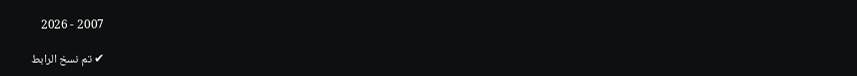2007 - 2026

✔ تم نسخ الرابط